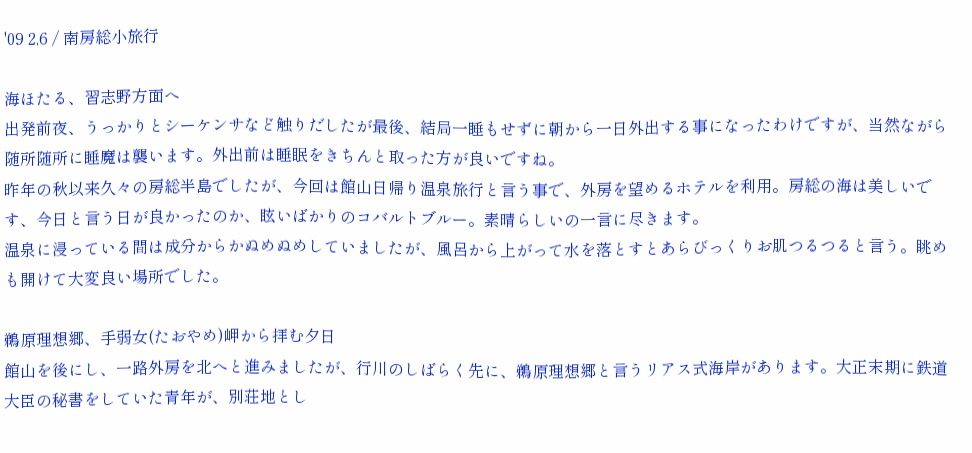'09 2,6 / 南房総小旅行

海ほたる、習志野方面へ
出発前夜、うっかりとシーケンサなど触りだしたが最後、結局一睡もせずに朝から一日外出する事になったわけですが、当然ながら随所随所に睡魔は襲います。外出前は睡眠をきちんと取った方が良いですね。
昨年の秋以来久々の房総半島でしたが、今回は館山日帰り温泉旅行と言う事で、外房を望めるホテルを利用。房総の海は美しいです、今日と言う日が良かったのか、眩いばかりのコバルトブルー。素晴らしいの一言に尽きます。
温泉に浸っている間は成分からかぬめぬめしていましたが、風呂から上がって水を落とすとあらびっくりお肌つるつると言う。眺めも開けて大変良い場所でした。

鵜原理想郷、手弱女(たおやめ)岬から拝む夕日
館山を後にし、一路外房を北へと進みましたが、行川のしばらく先に、鵜原理想郷と言うリアス式海岸があります。大正末期に鉄道大臣の秘書をしていた青年が、別荘地とし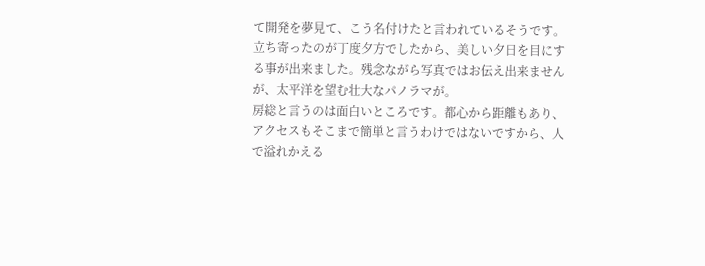て開発を夢見て、こう名付けたと言われているそうです。
立ち寄ったのが丁度夕方でしたから、美しい夕日を目にする事が出来ました。残念ながら写真ではお伝え出来ませんが、太平洋を望む壮大なパノラマが。
房総と言うのは面白いところです。都心から距離もあり、アクセスもそこまで簡単と言うわけではないですから、人で溢れかえる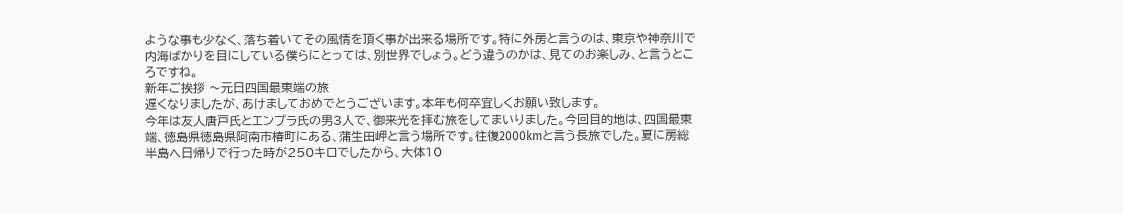ような事も少なく、落ち着いてその風情を頂く事が出来る場所です。特に外房と言うのは、東京や神奈川で内海ばかりを目にしている僕らにとっては、別世界でしょう。どう違うのかは、見てのお楽しみ、と言うところですね。
新年ご挨拶 〜元日四国最東端の旅
遅くなりましたが、あけましておめでとうございます。本年も何卒宜しくお願い致します。
今年は友人唐戸氏とエンプラ氏の男3人で、御来光を拝む旅をしてまいりました。今回目的地は、四国最東端、徳島県徳島県阿南市椿町にある、蒲生田岬と言う場所です。往復2000kmと言う長旅でした。夏に房総半島へ日帰りで行った時が250キロでしたから、大体10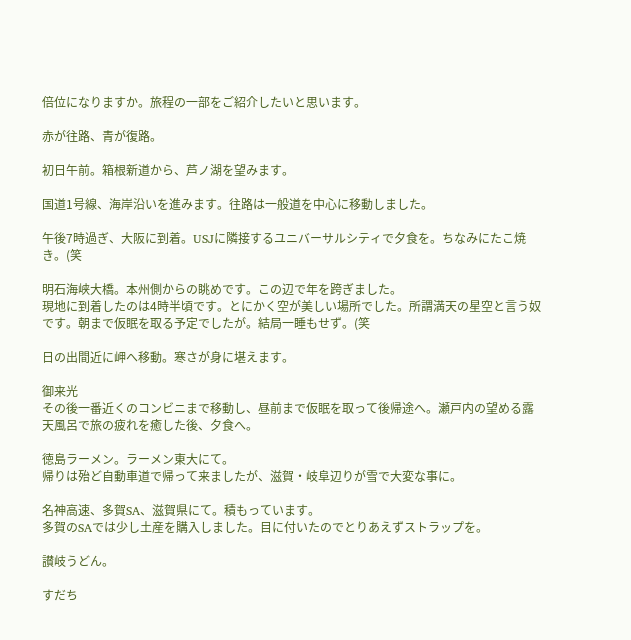倍位になりますか。旅程の一部をご紹介したいと思います。

赤が往路、青が復路。

初日午前。箱根新道から、芦ノ湖を望みます。

国道1号線、海岸沿いを進みます。往路は一般道を中心に移動しました。

午後7時過ぎ、大阪に到着。USJに隣接するユニバーサルシティで夕食を。ちなみにたこ焼き。(笑

明石海峡大橋。本州側からの眺めです。この辺で年を跨ぎました。
現地に到着したのは4時半頃です。とにかく空が美しい場所でした。所謂満天の星空と言う奴です。朝まで仮眠を取る予定でしたが。結局一睡もせず。(笑

日の出間近に岬へ移動。寒さが身に堪えます。

御来光
その後一番近くのコンビニまで移動し、昼前まで仮眠を取って後帰途へ。瀬戸内の望める露天風呂で旅の疲れを癒した後、夕食へ。

徳島ラーメン。ラーメン東大にて。
帰りは殆ど自動車道で帰って来ましたが、滋賀・岐阜辺りが雪で大変な事に。

名神高速、多賀SA、滋賀県にて。積もっています。
多賀のSAでは少し土産を購入しました。目に付いたのでとりあえずストラップを。

讃岐うどん。

すだち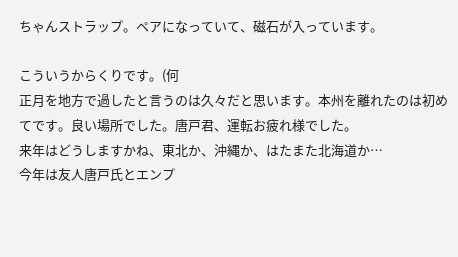ちゃんストラップ。ペアになっていて、磁石が入っています。

こういうからくりです。(何
正月を地方で過したと言うのは久々だと思います。本州を離れたのは初めてです。良い場所でした。唐戸君、運転お疲れ様でした。
来年はどうしますかね、東北か、沖縄か、はたまた北海道か…
今年は友人唐戸氏とエンプ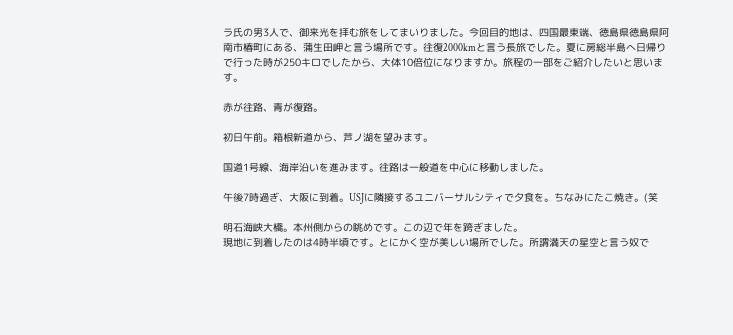ラ氏の男3人で、御来光を拝む旅をしてまいりました。今回目的地は、四国最東端、徳島県徳島県阿南市椿町にある、蒲生田岬と言う場所です。往復2000kmと言う長旅でした。夏に房総半島へ日帰りで行った時が250キロでしたから、大体10倍位になりますか。旅程の一部をご紹介したいと思います。

赤が往路、青が復路。

初日午前。箱根新道から、芦ノ湖を望みます。

国道1号線、海岸沿いを進みます。往路は一般道を中心に移動しました。

午後7時過ぎ、大阪に到着。USJに隣接するユニバーサルシティで夕食を。ちなみにたこ焼き。(笑

明石海峡大橋。本州側からの眺めです。この辺で年を跨ぎました。
現地に到着したのは4時半頃です。とにかく空が美しい場所でした。所謂満天の星空と言う奴で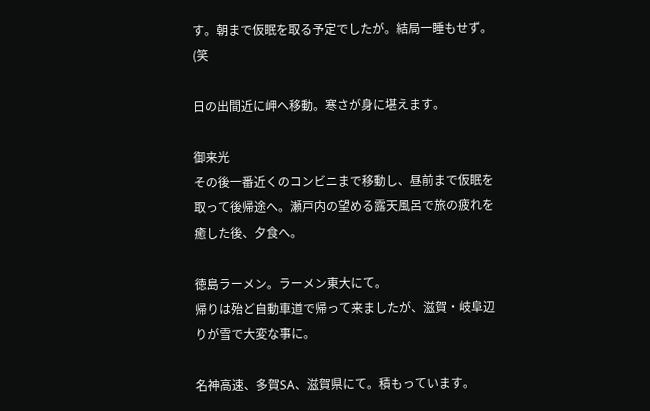す。朝まで仮眠を取る予定でしたが。結局一睡もせず。(笑

日の出間近に岬へ移動。寒さが身に堪えます。

御来光
その後一番近くのコンビニまで移動し、昼前まで仮眠を取って後帰途へ。瀬戸内の望める露天風呂で旅の疲れを癒した後、夕食へ。

徳島ラーメン。ラーメン東大にて。
帰りは殆ど自動車道で帰って来ましたが、滋賀・岐阜辺りが雪で大変な事に。

名神高速、多賀SA、滋賀県にて。積もっています。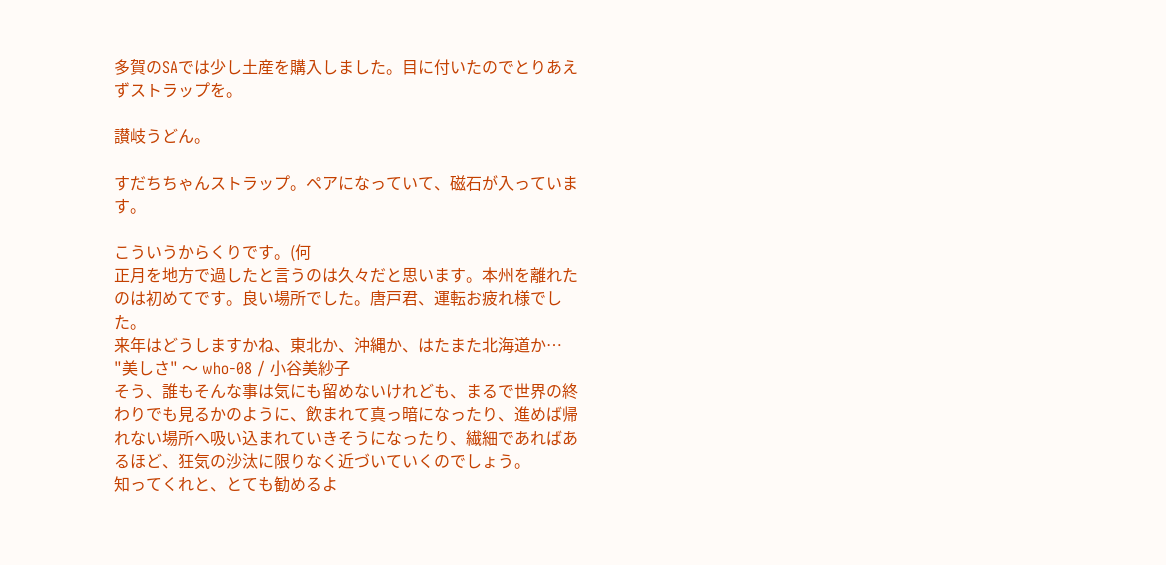多賀のSAでは少し土産を購入しました。目に付いたのでとりあえずストラップを。

讃岐うどん。

すだちちゃんストラップ。ペアになっていて、磁石が入っています。

こういうからくりです。(何
正月を地方で過したと言うのは久々だと思います。本州を離れたのは初めてです。良い場所でした。唐戸君、運転お疲れ様でした。
来年はどうしますかね、東北か、沖縄か、はたまた北海道か…
"美しさ" 〜 who-08 / 小谷美紗子
そう、誰もそんな事は気にも留めないけれども、まるで世界の終わりでも見るかのように、飲まれて真っ暗になったり、進めば帰れない場所へ吸い込まれていきそうになったり、繊細であればあるほど、狂気の沙汰に限りなく近づいていくのでしょう。
知ってくれと、とても勧めるよ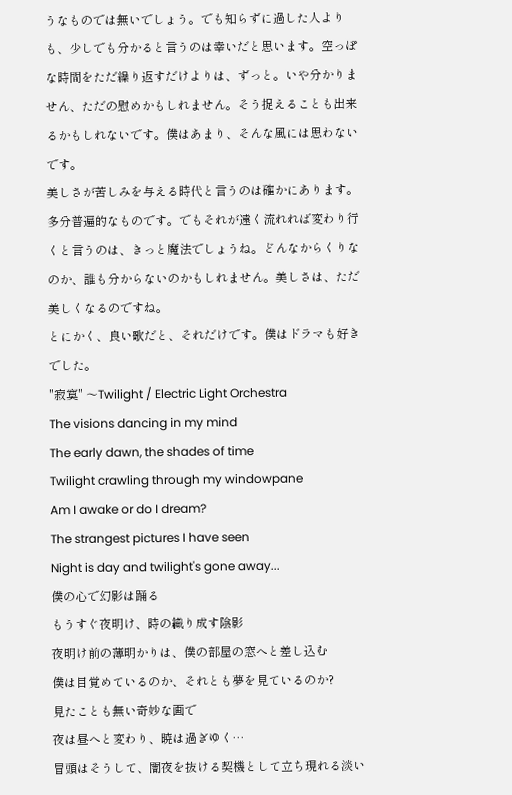うなものでは無いでしょう。でも知らずに過した人よりも、少しでも分かると言うのは幸いだと思います。空っぽな時間をただ繰り返すだけよりは、ずっと。いや分かりません、ただの慰めかもしれません。そう捉えることも出来るかもしれないです。僕はあまり、そんな風には思わないです。
美しさが苦しみを与える時代と言うのは確かにあります。多分普遍的なものです。でもそれが遠く流れれば変わり行くと言うのは、きっと魔法でしょうね。どんなからくりなのか、誰も分からないのかもしれません。美しさは、ただ美しくなるのですね。
とにかく、良い歌だと、それだけです。僕はドラマも好きでした。
"寂寞" 〜Twilight / Electric Light Orchestra
The visions dancing in my mind
The early dawn, the shades of time
Twilight crawling through my windowpane
Am I awake or do I dream?
The strangest pictures I have seen
Night is day and twilight's gone away...
僕の心で幻影は踊る
もうすぐ夜明け、時の織り成す陰影
夜明け前の薄明かりは、僕の部屋の窓へと差し込む
僕は目覚めているのか、それとも夢を見ているのか?
見たことも無い奇妙な画で
夜は昼へと変わり、暁は過ぎゆく…
冒頭はそうして、闇夜を抜ける契機として立ち現れる淡い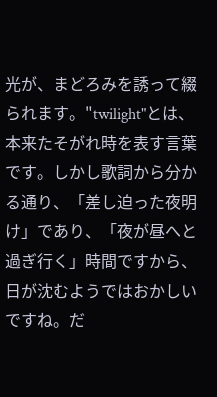光が、まどろみを誘って綴られます。"twilight"とは、本来たそがれ時を表す言葉です。しかし歌詞から分かる通り、「差し迫った夜明け」であり、「夜が昼へと過ぎ行く」時間ですから、日が沈むようではおかしいですね。だ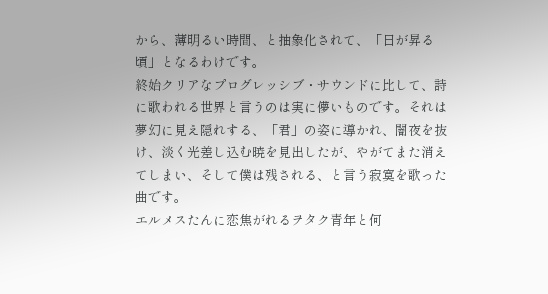から、薄明るい時間、と抽象化されて、「日が昇る頃」となるわけです。
終始クリアなプログレッシブ・サウンドに比して、詩に歌われる世界と言うのは実に儚いものです。それは夢幻に見え隠れする、「君」の姿に導かれ、闇夜を抜け、淡く光差し込む暁を見出したが、やがてまた消えてしまい、そして僕は残される、と言う寂寞を歌った曲です。
エルメスたんに恋焦がれるヲタク青年と何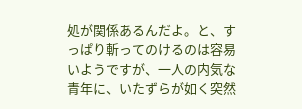処が関係あるんだよ。と、すっぱり斬ってのけるのは容易いようですが、一人の内気な青年に、いたずらが如く突然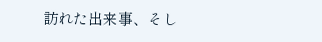訪れた出来事、そし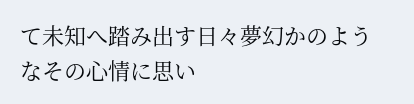て未知へ踏み出す日々夢幻かのようなその心情に思い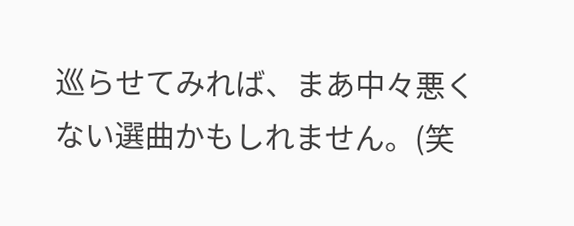巡らせてみれば、まあ中々悪くない選曲かもしれません。(笑